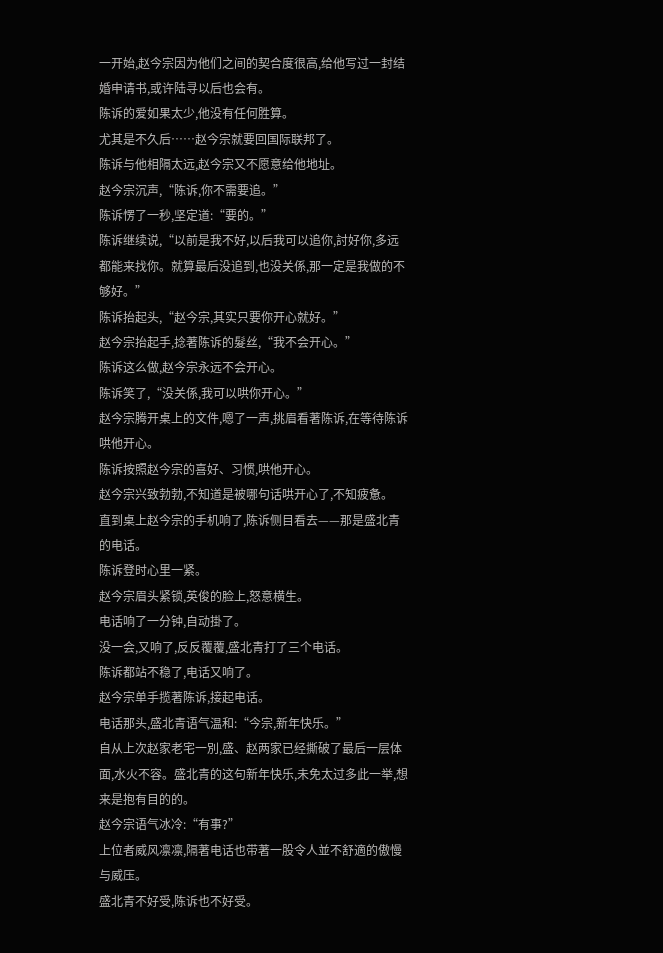一开始,赵今宗因为他们之间的契合度很高,给他写过一封结婚申请书,或许陆寻以后也会有。
陈诉的爱如果太少,他没有任何胜算。
尤其是不久后……赵今宗就要回国际联邦了。
陈诉与他相隔太远,赵今宗又不愿意给他地址。
赵今宗沉声,“陈诉,你不需要追。”
陈诉愣了一秒,坚定道:“要的。”
陈诉继续说,“以前是我不好,以后我可以追你,討好你,多远都能来找你。就算最后没追到,也没关係,那一定是我做的不够好。”
陈诉抬起头,“赵今宗,其实只要你开心就好。”
赵今宗抬起手,捻著陈诉的髮丝,“我不会开心。”
陈诉这么做,赵今宗永远不会开心。
陈诉笑了,“没关係,我可以哄你开心。”
赵今宗腾开桌上的文件,嗯了一声,挑眉看著陈诉,在等待陈诉哄他开心。
陈诉按照赵今宗的喜好、习惯,哄他开心。
赵今宗兴致勃勃,不知道是被哪句话哄开心了,不知疲惫。
直到桌上赵今宗的手机响了,陈诉侧目看去——那是盛北青的电话。
陈诉登时心里一紧。
赵今宗眉头紧锁,英俊的脸上,怒意横生。
电话响了一分钟,自动掛了。
没一会,又响了,反反覆覆,盛北青打了三个电话。
陈诉都站不稳了,电话又响了。
赵今宗单手揽著陈诉,接起电话。
电话那头,盛北青语气温和:“今宗,新年快乐。”
自从上次赵家老宅一別,盛、赵两家已经撕破了最后一层体面,水火不容。盛北青的这句新年快乐,未免太过多此一举,想来是抱有目的的。
赵今宗语气冰冷:“有事?”
上位者威风凛凛,隔著电话也带著一股令人並不舒適的傲慢与威压。
盛北青不好受,陈诉也不好受。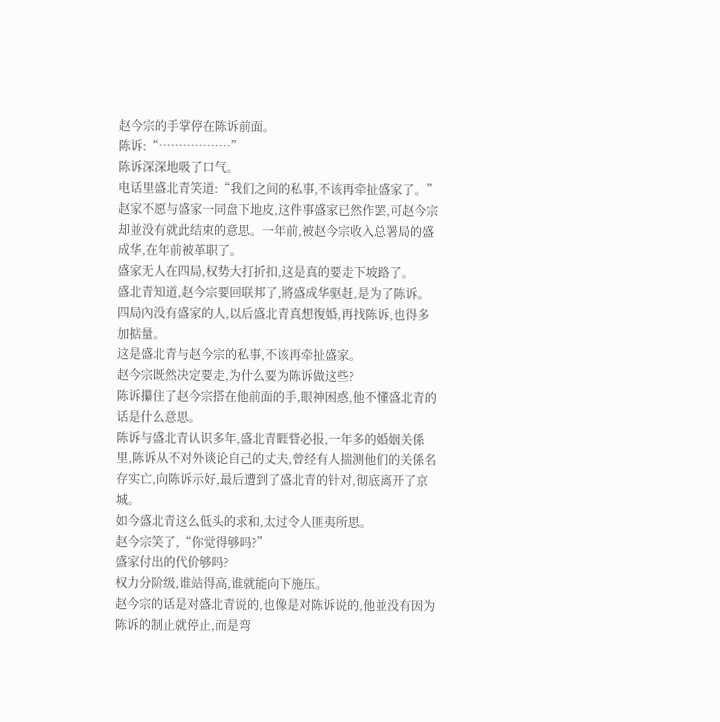赵今宗的手掌停在陈诉前面。
陈诉:“………………”
陈诉深深地吸了口气。
电话里盛北青笑道:“我们之间的私事,不该再牵扯盛家了。”
赵家不愿与盛家一同盘下地皮,这件事盛家已然作罢,可赵今宗却並没有就此结束的意思。一年前,被赵今宗收入总署局的盛成华,在年前被革职了。
盛家无人在四局,权势大打折扣,这是真的要走下坡路了。
盛北青知道,赵今宗要回联邦了,將盛成华驱赶,是为了陈诉。
四局內没有盛家的人,以后盛北青真想復婚,再找陈诉,也得多加掂量。
这是盛北青与赵今宗的私事,不该再牵扯盛家。
赵今宗既然决定要走,为什么要为陈诉做这些?
陈诉攥住了赵今宗搭在他前面的手,眼神困惑,他不懂盛北青的话是什么意思。
陈诉与盛北青认识多年,盛北青睚眥必报,一年多的婚姻关係里,陈诉从不对外谈论自己的丈夫,曾经有人揣测他们的关係名存实亡,向陈诉示好,最后遭到了盛北青的针对,彻底离开了京城。
如今盛北青这么低头的求和,太过令人匪夷所思。
赵今宗笑了,“你觉得够吗?”
盛家付出的代价够吗?
权力分阶级,谁站得高,谁就能向下施压。
赵今宗的话是对盛北青说的,也像是对陈诉说的,他並没有因为陈诉的制止就停止,而是弯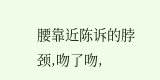腰靠近陈诉的脖颈,吻了吻,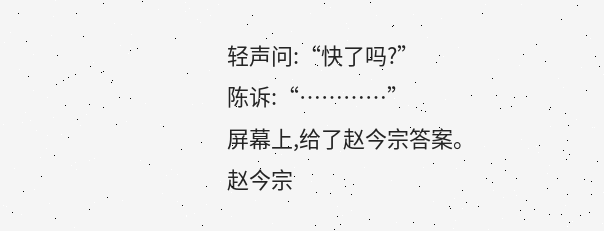轻声问:“快了吗?”
陈诉:“…………”
屏幕上,给了赵今宗答案。
赵今宗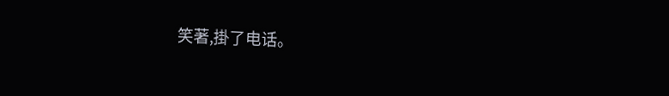笑著,掛了电话。